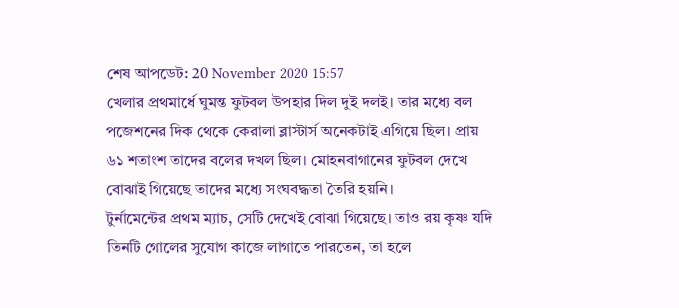শেষ আপডেট: 20 November 2020 15:57
খেলার প্রথমার্ধে ঘুমন্ত ফুটবল উপহার দিল দুই দলই। তার মধ্যে বল পজেশনের দিক থেকে কেরালা ব্লাস্টার্স অনেকটাই এগিয়ে ছিল। প্রায় ৬১ শতাংশ তাদের বলের দখল ছিল। মোহনবাগানের ফুটবল দেখে বোঝাই গিয়েছে তাদের মধ্যে সংঘবদ্ধতা তৈরি হয়নি।
টুর্নামেন্টের প্রথম ম্যাচ, সেটি দেখেই বোঝা গিয়েছে। তাও রয় কৃষ্ণ যদি তিনটি গোলের সুযোগ কাজে লাগাতে পারতেন, তা হলে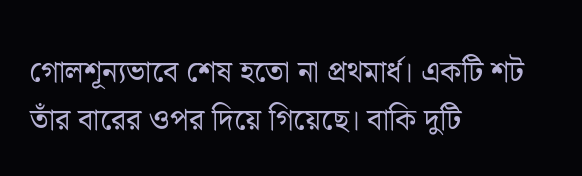গোলশূন্যভাবে শেষ হতো না প্রথমার্ধ। একটি শট তাঁর বারের ওপর দিয়ে গিয়েছে। বাকি দুটি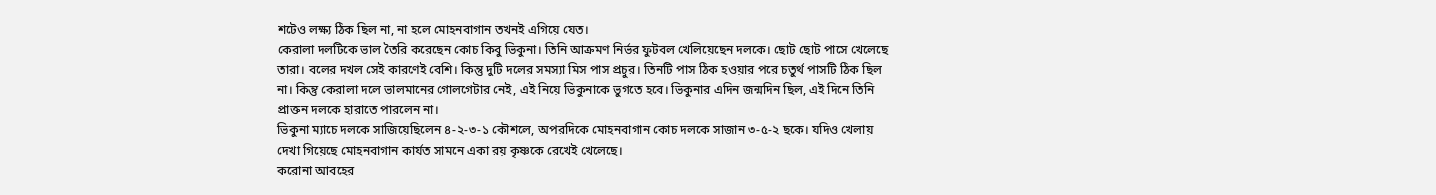শটেও লক্ষ্য ঠিক ছিল না, না হলে মোহনবাগান তখনই এগিয়ে যেত।
কেরালা দলটিকে ভাল তৈরি করেছেন কোচ কিবু ভিকুনা। তিনি আক্রমণ নির্ভর ফুটবল খেলিয়েছেন দলকে। ছোট ছোট পাসে খেলেছে তারা। বলের দখল সেই কারণেই বেশি। কিন্তু দুটি দলের সমস্যা মিস পাস প্রচুর। তিনটি পাস ঠিক হওয়ার পরে চতুর্থ পাসটি ঠিক ছিল না। কিন্তু কেরালা দলে ভালমানের গোলগেটার নেই, এই নিয়ে ভিকুনাকে ভুগতে হবে। ভিকুনার এদিন জন্মদিন ছিল, এই দিনে তিনি প্রাক্তন দলকে হারাতে পারলেন না।
ভিকুনা ম্যাচে দলকে সাজিয়েছিলেন ৪-২-৩-১ কৌশলে, অপরদিকে মোহনবাগান কোচ দলকে সাজান ৩-৫-২ ছকে। যদিও খেলায় দেখা গিয়েছে মোহনবাগান কার্যত সামনে একা রয় কৃষ্ণকে রেখেই খেলেছে।
করোনা আবহের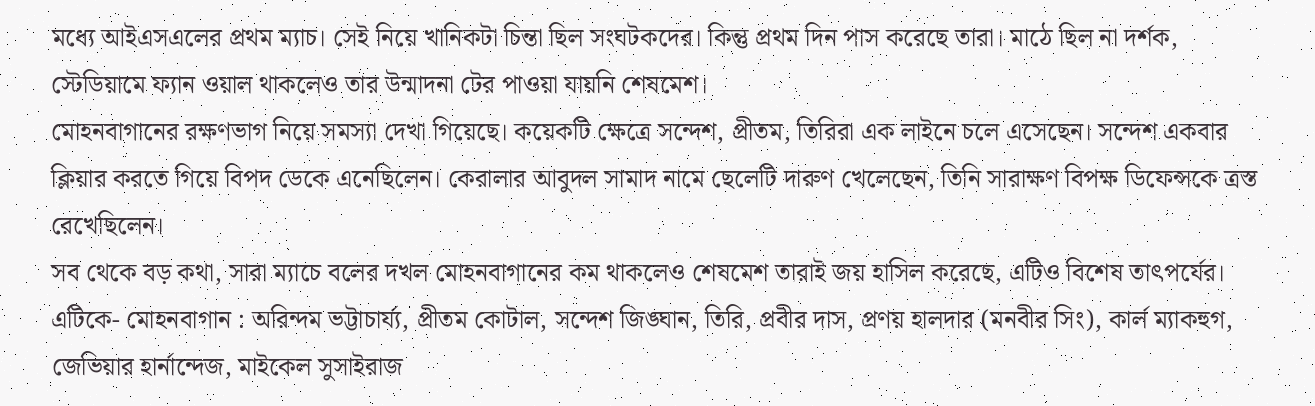মধ্যে আইএসএলের প্রথম ম্যাচ। সেই নিয়ে খানিকটা চিন্তা ছিল সংঘটকদের। কিন্তু প্রথম দিন পাস করেছে তারা। মাঠে ছিল না দর্শক, স্টেডিয়ামে ফ্যান ওয়াল থাকলেও তার উন্মাদনা টের পাওয়া যায়নি শেষমেশ।
মোহনবাগানের রক্ষণভাগ নিয়ে সমস্যা দেখা গিয়েছে। কয়েকটি ক্ষেত্রে সন্দেশ, প্রীতম, তিরিরা এক লাইনে চলে এসেছেন। সন্দেশ একবার ক্লিয়ার করতে গিয়ে বিপদ ডেকে এনেছিলেন। কেরালার আবুদল সামাদ নামে ছেলেটি দারুণ খেলেছেন, তিনি সারাক্ষণ বিপক্ষ ডিফেন্সকে ত্রস্ত রেখেছিলেন।
সব থেকে বড় কথা, সারা ম্যাচে বলের দখল মোহনবাগানের কম থাকলেও শেষমেশ তারাই জয় হাসিল করেছে, এটিও বিশেষ তাৎপর্যের।
এটিকে- মোহনবাগান : অরিন্দম ভট্টাচার্য্য, প্রীতম কোটাল, সন্দেশ জিঙ্ঘান, তিরি, প্রবীর দাস, প্রণয় হালদার (মনবীর সিং), কার্ল ম্যাকহুগ, জেভিয়ার হার্নান্দেজ, মাইকেল সুসাইরাজ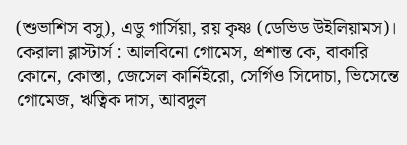(শুভাশিস বসু), এডু গার্সিয়া, রয় কৃষ্ণ (ডেভিড উইলিয়ামস)।
কেরালা ব্লাস্টার্স : আলবিনো গোমেস, প্রশান্ত কে, বাকারি কোনে, কোস্তা, জেসেল কার্নিইরো, সের্গিও সিদোচা, ভিসেন্তে গোমেজ, ঋত্বিক দাস, আবদুল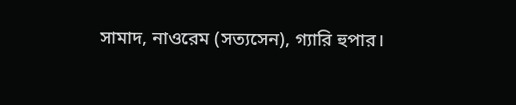সামাদ, নাওরেম (সত্যসেন), গ্যারি হুপার।